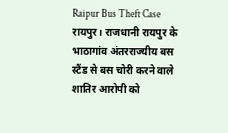Raipur Bus Theft Case रायपुर। राजधानी रायपुर के भाठागांव अंतरराज्यीय बस स्टैंड से बस चोरी करने वाले शातिर आरोपी को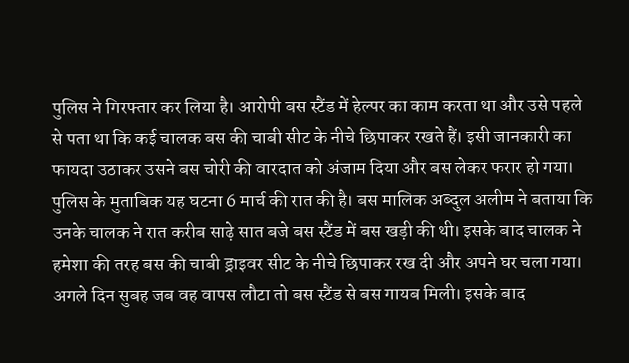पुलिस ने गिरफ्तार कर लिया है। आरोपी बस स्टैंड में हेल्पर का काम करता था और उसे पहले से पता था कि कई चालक बस की चाबी सीट के नीचे छिपाकर रखते हैं। इसी जानकारी का फायदा उठाकर उसने बस चोरी की वारदात को अंजाम दिया और बस लेकर फरार हो गया।
पुलिस के मुताबिक यह घटना 6 मार्च की रात की है। बस मालिक अब्दुल अलीम ने बताया कि उनके चालक ने रात करीब साढ़े सात बजे बस स्टैंड में बस खड़ी की थी। इसके बाद चालक ने हमेशा की तरह बस की चाबी ड्राइवर सीट के नीचे छिपाकर रख दी और अपने घर चला गया। अगले दिन सुबह जब वह वापस लौटा तो बस स्टैंड से बस गायब मिली। इसके बाद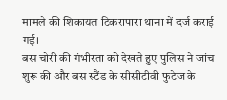मामले की शिकायत टिकरापारा थाना में दर्ज कराई गई।
बस चोरी की गंभीरता को देखते हुए पुलिस ने जांच शुरू की और बस स्टैंड के सीसीटीवी फुटेज के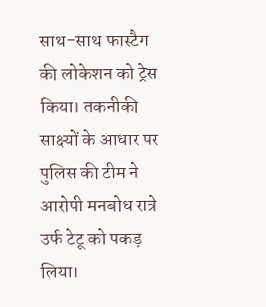साथ-साथ फास्टैग की लोकेशन को ट्रेस किया। तकनीकी साक्ष्यों के आधार पर पुलिस की टीम ने आरोपी मनबोध रात्रे उर्फ टेटू को पकड़ लिया।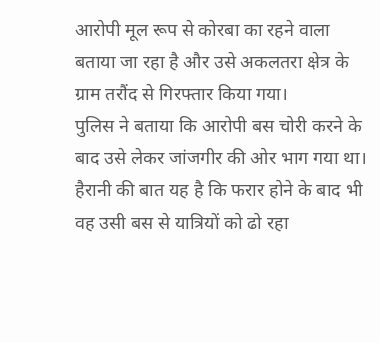आरोपी मूल रूप से कोरबा का रहने वाला बताया जा रहा है और उसे अकलतरा क्षेत्र के ग्राम तरौंद से गिरफ्तार किया गया।
पुलिस ने बताया कि आरोपी बस चोरी करने के बाद उसे लेकर जांजगीर की ओर भाग गया था। हैरानी की बात यह है कि फरार होने के बाद भी वह उसी बस से यात्रियों को ढो रहा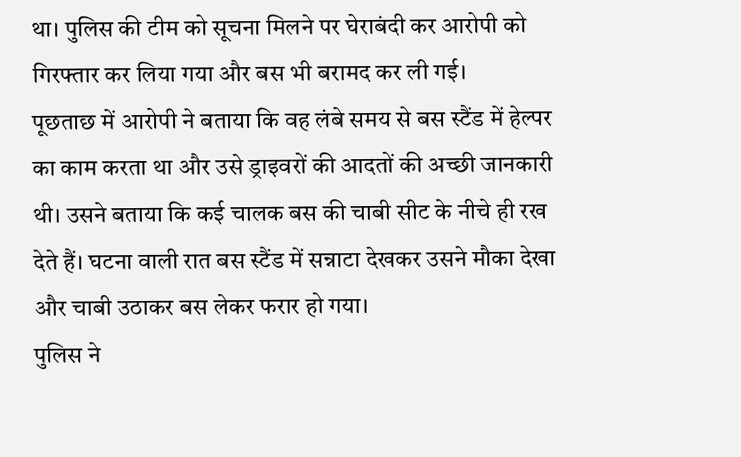था। पुलिस की टीम को सूचना मिलने पर घेराबंदी कर आरोपी को गिरफ्तार कर लिया गया और बस भी बरामद कर ली गई।
पूछताछ में आरोपी ने बताया कि वह लंबे समय से बस स्टैंड में हेल्पर का काम करता था और उसे ड्राइवरों की आदतों की अच्छी जानकारी थी। उसने बताया कि कई चालक बस की चाबी सीट के नीचे ही रख देते हैं। घटना वाली रात बस स्टैंड में सन्नाटा देखकर उसने मौका देखा और चाबी उठाकर बस लेकर फरार हो गया।
पुलिस ने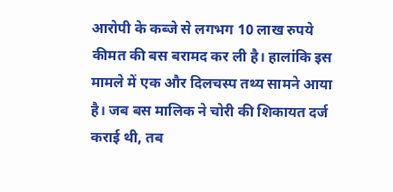आरोपी के कब्जे से लगभग 10 लाख रुपये कीमत की बस बरामद कर ली है। हालांकि इस मामले में एक और दिलचस्प तथ्य सामने आया है। जब बस मालिक ने चोरी की शिकायत दर्ज कराई थी, तब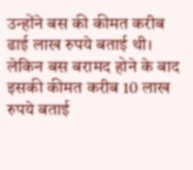उन्होंने बस की कीमत करीब ढाई लाख रुपये बताई थी। लेकिन बस बरामद होने के बाद इसकी कीमत करीब 10 लाख रुपये बताई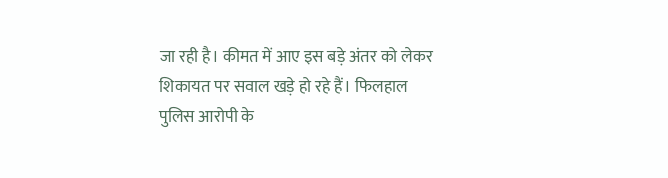जा रही है। कीमत में आए इस बड़े अंतर को लेकर शिकायत पर सवाल खड़े हो रहे हैं। फिलहाल पुलिस आरोपी के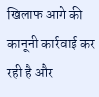खिलाफ आगे की कानूनी कार्रवाई कर रही है और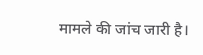मामले की जांच जारी है।